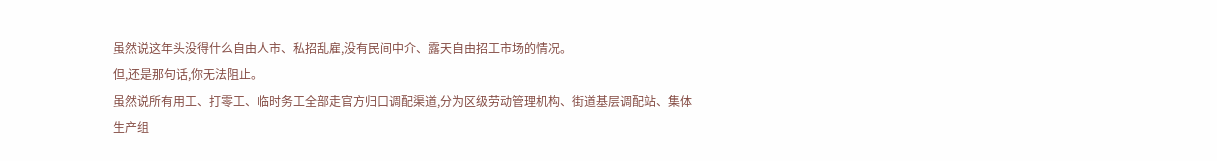虽然说这年头没得什么自由人市、私招乱雇,没有民间中介、露天自由招工市场的情况。
但,还是那句话,你无法阻止。
虽然说所有用工、打零工、临时务工全部走官方归口调配渠道,分为区级劳动管理机构、街道基层调配站、集体生产组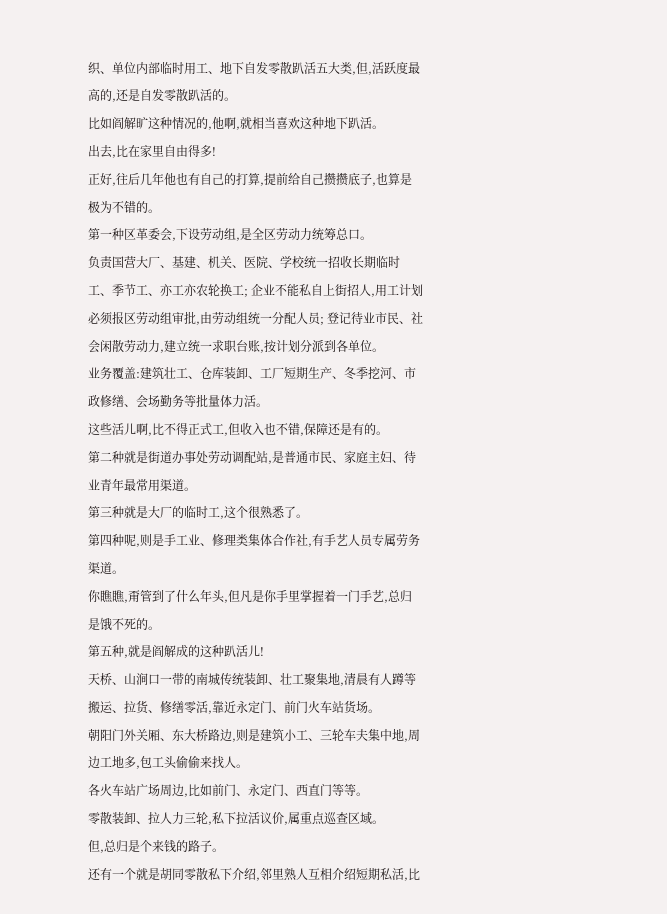织、单位内部临时用工、地下自发零散趴活五大类,但,活跃度最高的,还是自发零散趴活的。
比如阎解旷这种情况的,他啊,就相当喜欢这种地下趴活。
出去,比在家里自由得多!
正好,往后几年他也有自己的打算,提前给自己攒攒底子,也算是极为不错的。
第一种区革委会,下设劳动组,是全区劳动力统筹总口。
负责国营大厂、基建、机关、医院、学校统一招收长期临时工、季节工、亦工亦农轮换工; 企业不能私自上街招人,用工计划必须报区劳动组审批,由劳动组统一分配人员; 登记待业市民、社会闲散劳动力,建立统一求职台账,按计划分派到各单位。
业务覆盖:建筑壮工、仓库装卸、工厂短期生产、冬季挖河、市政修缮、会场勤务等批量体力活。
这些活儿啊,比不得正式工,但收入也不错,保障还是有的。
第二种就是街道办事处劳动调配站,是普通市民、家庭主妇、待业青年最常用渠道。
第三种就是大厂的临时工,这个很熟悉了。
第四种呢,则是手工业、修理类集体合作社,有手艺人员专属劳务渠道。
你瞧瞧,甭管到了什么年头,但凡是你手里掌握着一门手艺,总归是饿不死的。
第五种,就是阎解成的这种趴活儿!
天桥、山涧口一带的南城传统装卸、壮工聚集地,清晨有人蹲等搬运、拉货、修缮零活,靠近永定门、前门火车站货场。
朝阳门外关厢、东大桥路边,则是建筑小工、三轮车夫集中地,周边工地多,包工头偷偷来找人。
各火车站广场周边,比如前门、永定门、西直门等等。
零散装卸、拉人力三轮,私下拉活议价,属重点巡查区域。
但,总归是个来钱的路子。
还有一个就是胡同零散私下介绍,邻里熟人互相介绍短期私活,比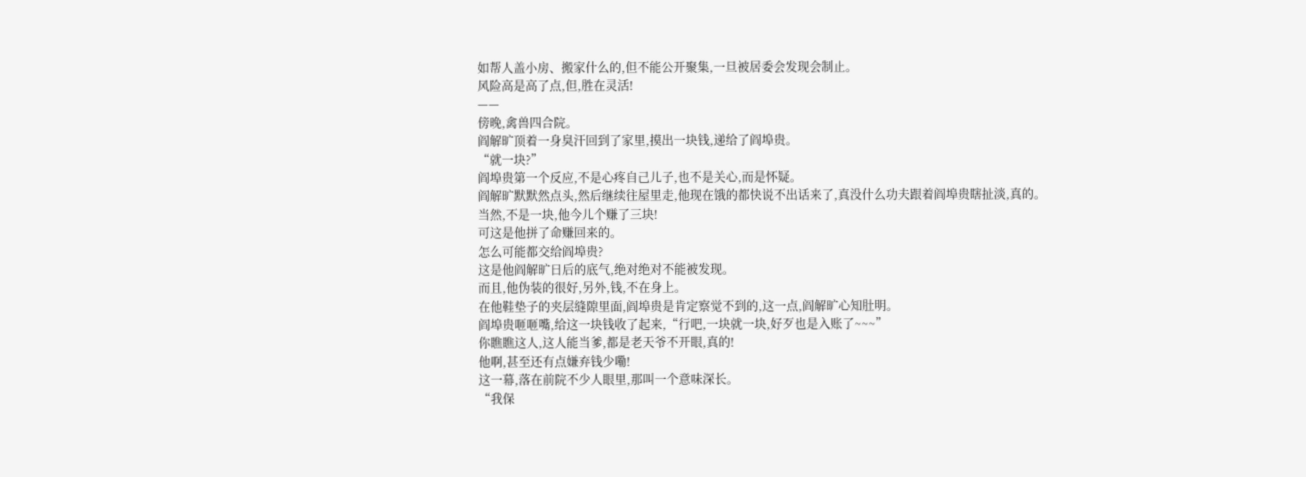如帮人盖小房、搬家什么的,但不能公开聚集,一旦被居委会发现会制止。
风险高是高了点,但,胜在灵活!
——
傍晚,禽兽四合院。
阎解旷顶着一身臭汗回到了家里,摸出一块钱,递给了阎埠贵。
“就一块?”
阎埠贵第一个反应,不是心疼自己儿子,也不是关心,而是怀疑。
阎解旷默默然点头,然后继续往屋里走,他现在饿的都快说不出话来了,真没什么功夫跟着阎埠贵瞎扯淡,真的。
当然,不是一块,他今儿个赚了三块!
可这是他拼了命赚回来的。
怎么可能都交给阎埠贵?
这是他阎解旷日后的底气,绝对绝对不能被发现。
而且,他伪装的很好,另外,钱,不在身上。
在他鞋垫子的夹层缝隙里面,阎埠贵是肯定察觉不到的,这一点,阎解旷心知肚明。
阎埠贵咂咂嘴,给这一块钱收了起来,“行吧,一块就一块,好歹也是入账了~~~”
你瞧瞧这人,这人能当爹,都是老天爷不开眼,真的!
他啊,甚至还有点嫌弃钱少嘞!
这一幕,落在前院不少人眼里,那叫一个意味深长。
“我保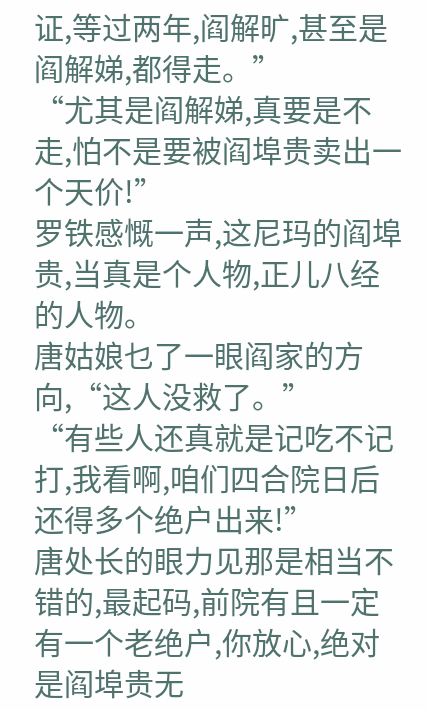证,等过两年,阎解旷,甚至是阎解娣,都得走。”
“尤其是阎解娣,真要是不走,怕不是要被阎埠贵卖出一个天价!”
罗铁感慨一声,这尼玛的阎埠贵,当真是个人物,正儿八经的人物。
唐姑娘乜了一眼阎家的方向,“这人没救了。”
“有些人还真就是记吃不记打,我看啊,咱们四合院日后还得多个绝户出来!”
唐处长的眼力见那是相当不错的,最起码,前院有且一定有一个老绝户,你放心,绝对是阎埠贵无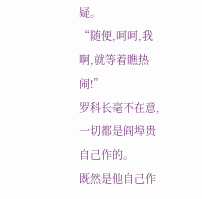疑。
“随便,呵呵,我啊,就等着瞧热闹!”
罗科长毫不在意,一切都是阎埠贵自己作的。
既然是他自己作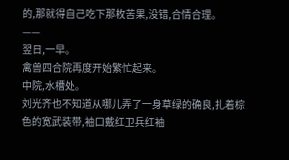的,那就得自己吃下那枚苦果,没错,合情合理。
——
翌日,一早。
禽兽四合院再度开始繁忙起来。
中院,水槽处。
刘光齐也不知道从哪儿弄了一身草绿的确良,扎着棕色的宽武装带,袖口戴红卫兵红袖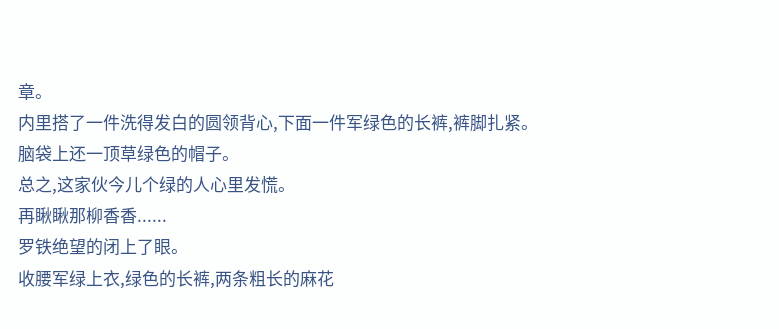章。
内里搭了一件洗得发白的圆领背心,下面一件军绿色的长裤,裤脚扎紧。
脑袋上还一顶草绿色的帽子。
总之,这家伙今儿个绿的人心里发慌。
再瞅瞅那柳香香......
罗铁绝望的闭上了眼。
收腰军绿上衣,绿色的长裤,两条粗长的麻花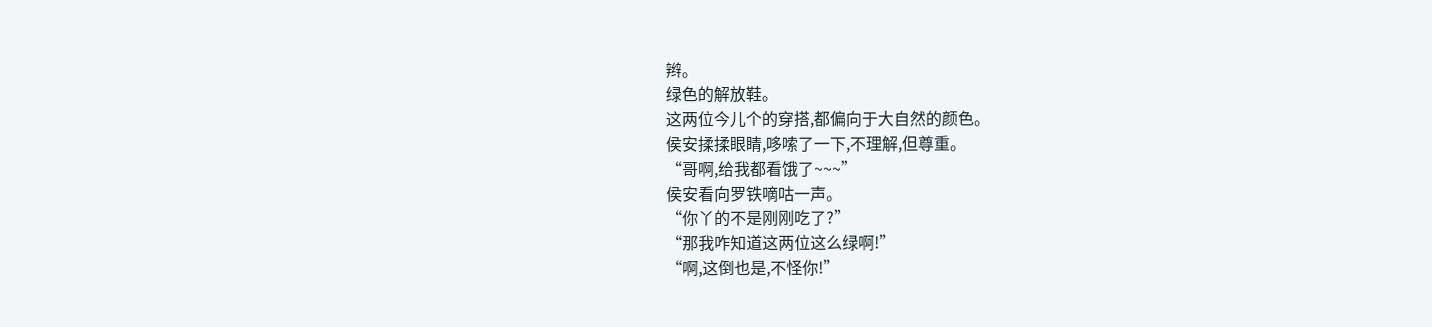辫。
绿色的解放鞋。
这两位今儿个的穿搭,都偏向于大自然的颜色。
侯安揉揉眼睛,哆嗦了一下,不理解,但尊重。
“哥啊,给我都看饿了~~~”
侯安看向罗铁嘀咕一声。
“你丫的不是刚刚吃了?”
“那我咋知道这两位这么绿啊!”
“啊,这倒也是,不怪你!”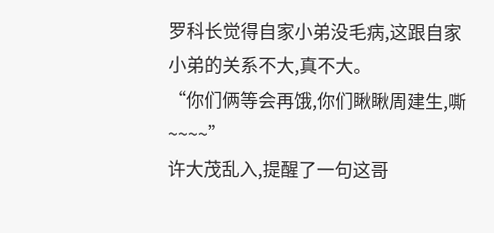罗科长觉得自家小弟没毛病,这跟自家小弟的关系不大,真不大。
“你们俩等会再饿,你们瞅瞅周建生,嘶~~~~”
许大茂乱入,提醒了一句这哥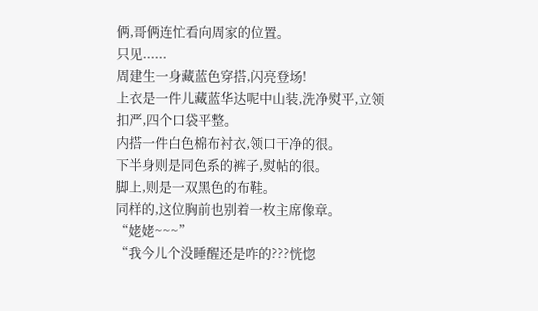俩,哥俩连忙看向周家的位置。
只见......
周建生一身藏蓝色穿搭,闪亮登场!
上衣是一件儿藏蓝华达呢中山装,洗净熨平,立领扣严,四个口袋平整。
内搭一件白色棉布衬衣,领口干净的很。
下半身则是同色系的裤子,熨帖的很。
脚上,则是一双黑色的布鞋。
同样的,这位胸前也别着一枚主席像章。
“姥姥~~~”
“我今儿个没睡醒还是咋的???恍惚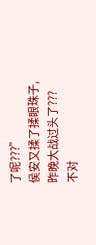了呢???”
侯安又揉了揉眼珠子,昨晚大战过头了???
不对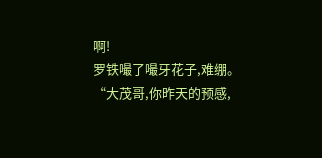啊!
罗铁嘬了嘬牙花子,难绷。
“大茂哥,你昨天的预感,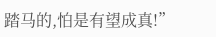踏马的,怕是有望成真!”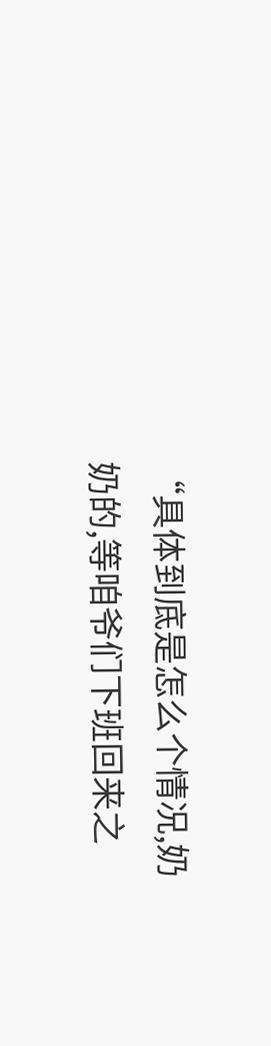“具体到底是怎么个情况,奶奶的,等咱爷们下班回来之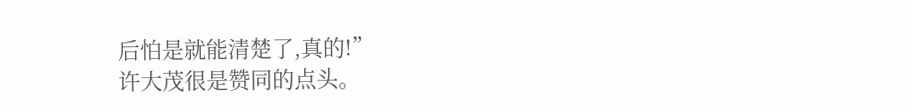后怕是就能清楚了,真的!”
许大茂很是赞同的点头。